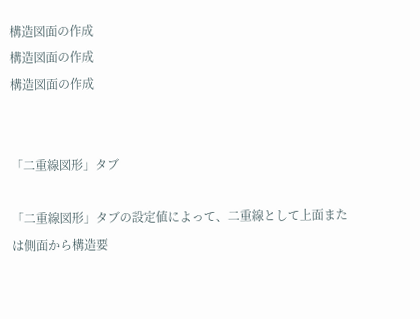構造図面の作成
構造図面の作成
構造図面の作成


「二重線図形」タブ

「二重線図形」タブの設定値によって、二重線として上面または側面から構造要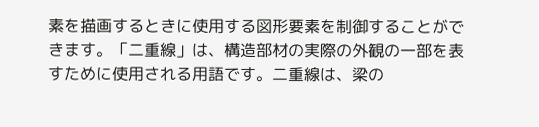素を描画するときに使用する図形要素を制御することができます。「二重線」は、構造部材の実際の外観の一部を表すために使用される用語です。二重線は、梁の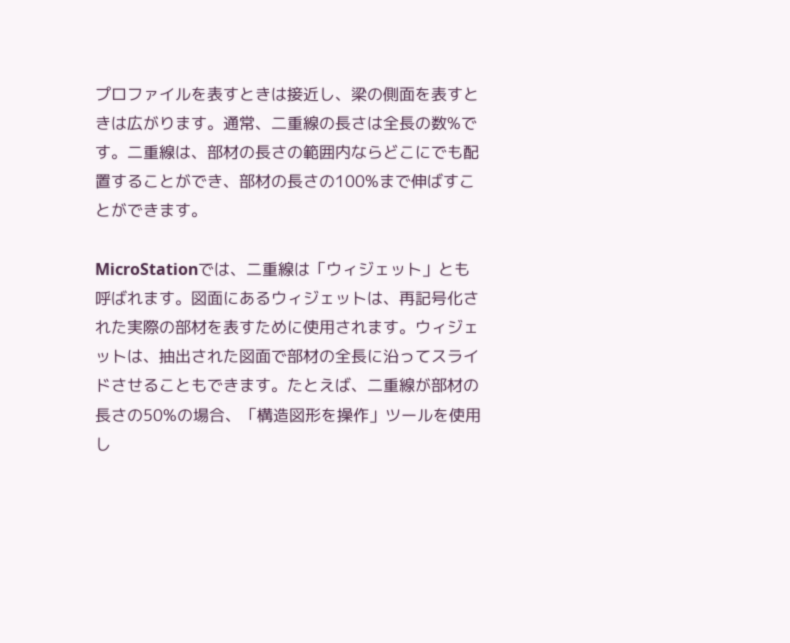プロファイルを表すときは接近し、梁の側面を表すときは広がります。通常、二重線の長さは全長の数%です。二重線は、部材の長さの範囲内ならどこにでも配置することができ、部材の長さの100%まで伸ばすことができます。

MicroStationでは、二重線は「ウィジェット」とも呼ばれます。図面にあるウィジェットは、再記号化された実際の部材を表すために使用されます。ウィジェットは、抽出された図面で部材の全長に沿ってスライドさせることもできます。たとえば、二重線が部材の長さの50%の場合、「構造図形を操作」ツールを使用し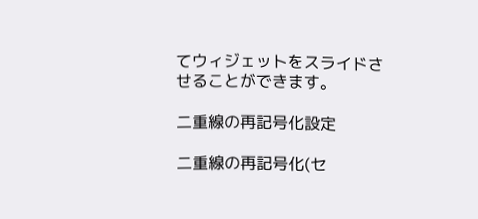てウィジェットをスライドさせることができます。

二重線の再記号化設定

二重線の再記号化(セ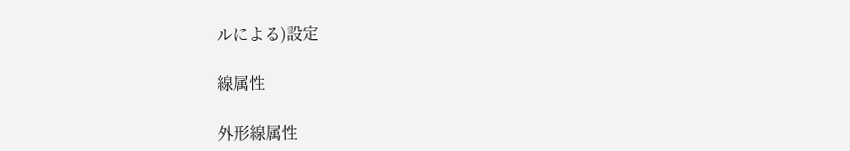ルによる)設定

線属性

外形線属性